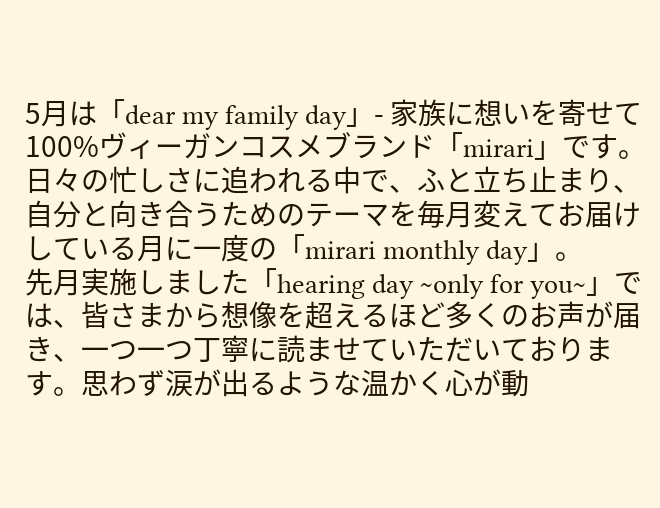5月は「dear my family day」- 家族に想いを寄せて
100%ヴィーガンコスメブランド「mirari」です。
日々の忙しさに追われる中で、ふと立ち止まり、自分と向き合うためのテーマを毎月変えてお届けしている月に一度の「mirari monthly day」。
先月実施しました「hearing day ~only for you~」では、皆さまから想像を超えるほど多くのお声が届き、一つ一つ丁寧に読ませていただいております。思わず涙が出るような温かく心が動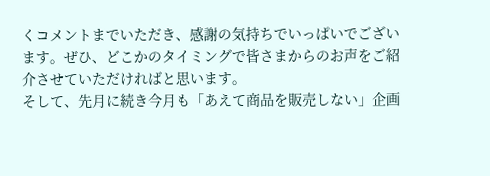くコメントまでいただき、感謝の気持ちでいっぱいでございます。ぜひ、どこかのタイミングで皆さまからのお声をご紹介させていただければと思います。
そして、先月に続き今月も「あえて商品を販売しない」企画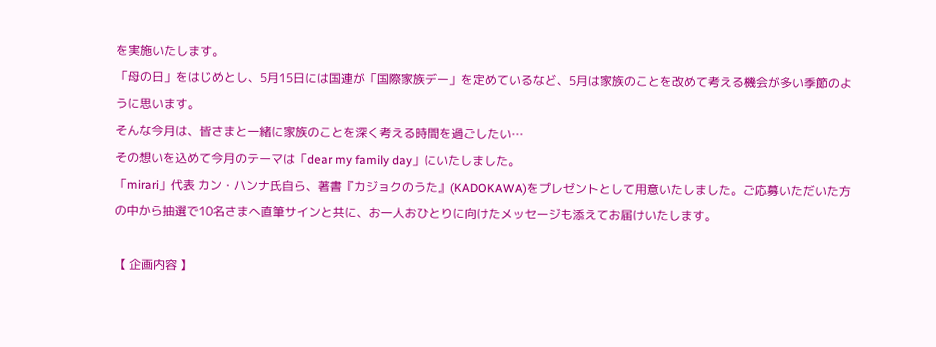を実施いたします。
「母の日」をはじめとし、5月15日には国連が「国際家族デー」を定めているなど、5月は家族のことを改めて考える機会が多い季節のように思います。
そんな今月は、皆さまと一緒に家族のことを深く考える時間を過ごしたい…
その想いを込めて今月のテーマは「dear my family day」にいたしました。
「mirari」代表 カン・ハンナ氏自ら、著書『カジョクのうた』(KADOKAWA)をプレゼントとして用意いたしました。ご応募いただいた方の中から抽選で10名さまへ直筆サインと共に、お一人おひとりに向けたメッセージも添えてお届けいたします。

【 企画内容 】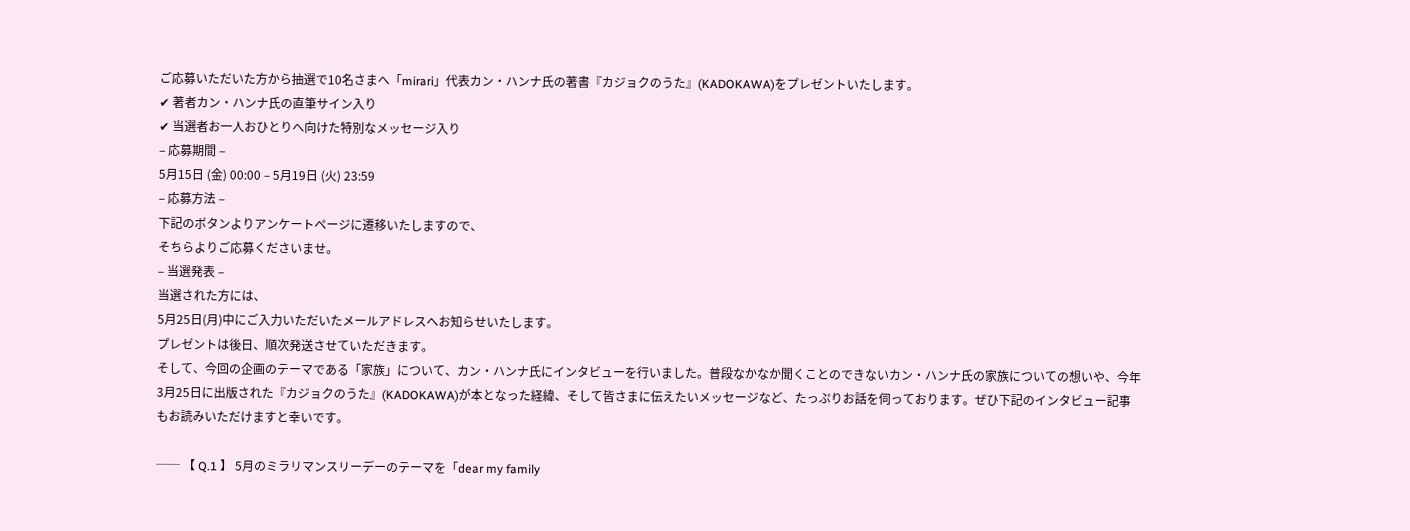ご応募いただいた方から抽選で10名さまへ「mirari」代表カン・ハンナ氏の著書『カジョクのうた』(KADOKAWA)をプレゼントいたします。
✔ 著者カン・ハンナ氏の直筆サイン入り
✔ 当選者お一人おひとりへ向けた特別なメッセージ入り
– 応募期間 –
5月15日 (金) 00:00 – 5月19日 (火) 23:59
– 応募方法 –
下記のボタンよりアンケートページに遷移いたしますので、
そちらよりご応募くださいませ。
– 当選発表 –
当選された方には、
5月25日(月)中にご入力いただいたメールアドレスへお知らせいたします。
プレゼントは後日、順次発送させていただきます。
そして、今回の企画のテーマである「家族」について、カン・ハンナ氏にインタビューを行いました。普段なかなか聞くことのできないカン・ハンナ氏の家族についての想いや、今年3月25日に出版された『カジョクのうた』(KADOKAWA)が本となった経緯、そして皆さまに伝えたいメッセージなど、たっぷりお話を伺っております。ぜひ下記のインタビュー記事もお読みいただけますと幸いです。

── 【 Q.1 】 5月のミラリマンスリーデーのテーマを「dear my family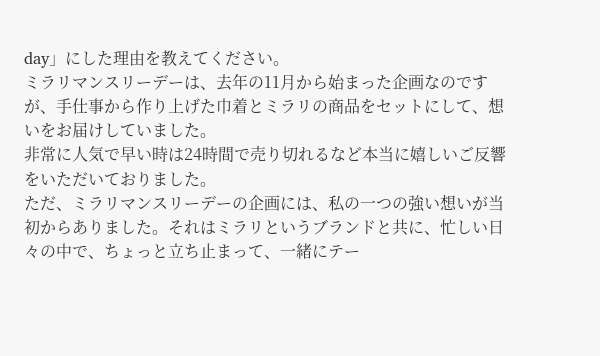day」にした理由を教えてください。
ミラリマンスリーデーは、去年の11月から始まった企画なのですが、手仕事から作り上げた巾着とミラリの商品をセットにして、想いをお届けしていました。
非常に人気で早い時は24時間で売り切れるなど本当に嬉しいご反響をいただいておりました。
ただ、ミラリマンスリーデーの企画には、私の一つの強い想いが当初からありました。それはミラリというブランドと共に、忙しい日々の中で、ちょっと立ち止まって、一緒にテー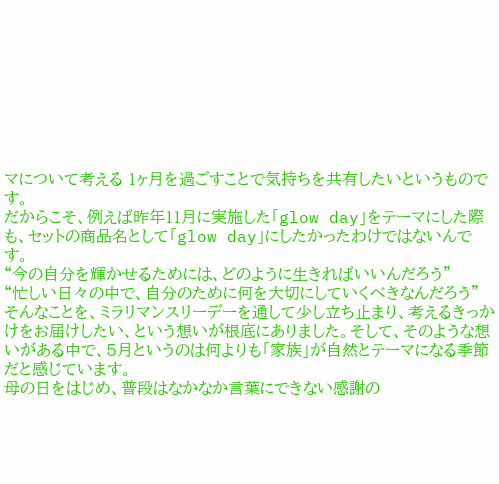マについて考える 1ヶ月を過ごすことで気持ちを共有したいというものです。
だからこそ、例えば昨年11月に実施した「glow day」をテーマにした際も、セットの商品名として「glow day」にしたかったわけではないんです。
“今の自分を輝かせるためには、どのように生きればいいんだろう”
“忙しい日々の中で、自分のために何を大切にしていくべきなんだろう”
そんなことを、ミラリマンスリーデーを通して少し立ち止まり、考えるきっかけをお届けしたい、という想いが根底にありました。そして、そのような想いがある中で、5月というのは何よりも「家族」が自然とテーマになる季節だと感じています。
母の日をはじめ、普段はなかなか言葉にできない感謝の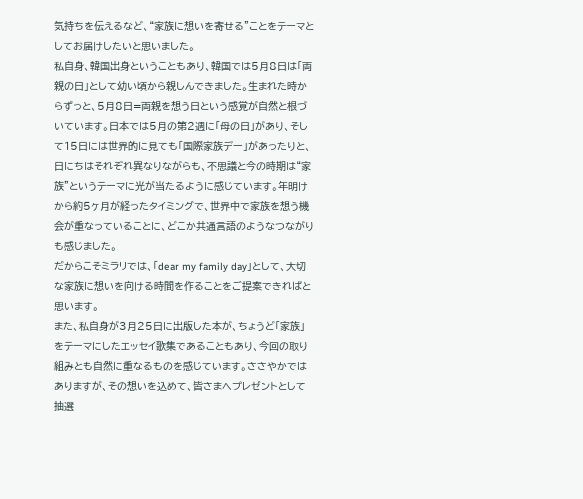気持ちを伝えるなど、“家族に想いを寄せる”ことをテーマとしてお届けしたいと思いました。
私自身、韓国出身ということもあり、韓国では5月8日は「両親の日」として幼い頃から親しんできました。生まれた時からずっと、5月8日=両親を想う日という感覚が自然と根づいています。日本では5月の第2週に「母の日」があり、そして15日には世界的に見ても「国際家族デー」があったりと、日にちはそれぞれ異なりながらも、不思議と今の時期は“家族”というテーマに光が当たるように感じています。年明けから約5ヶ月が経ったタイミングで、世界中で家族を想う機会が重なっていることに、どこか共通言語のようなつながりも感じました。
だからこそミラリでは、「dear my family day」として、大切な家族に想いを向ける時間を作ることをご提案できればと思います。
また、私自身が3月25日に出版した本が、ちょうど「家族」をテーマにしたエッセイ歌集であることもあり、今回の取り組みとも自然に重なるものを感じています。ささやかではありますが、その想いを込めて、皆さまへプレゼントとして抽選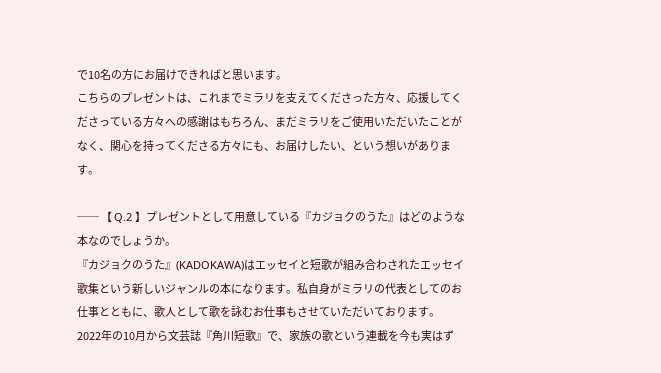で10名の方にお届けできればと思います。
こちらのプレゼントは、これまでミラリを支えてくださった方々、応援してくださっている方々への感謝はもちろん、まだミラリをご使用いただいたことがなく、関心を持ってくださる方々にも、お届けしたい、という想いがあります。

── 【 Q.2 】プレゼントとして用意している『カジョクのうた』はどのような本なのでしょうか。
『カジョクのうた』(KADOKAWA)はエッセイと短歌が組み合わされたエッセイ歌集という新しいジャンルの本になります。私自身がミラリの代表としてのお仕事とともに、歌人として歌を詠むお仕事もさせていただいております。
2022年の10月から文芸誌『角川短歌』で、家族の歌という連載を今も実はず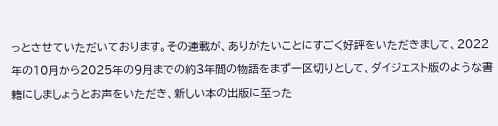っとさせていただいております。その連載が、ありがたいことにすごく好評をいただきまして、2022年の10月から2025年の9月までの約3年間の物語をまず一区切りとして、ダイジェスト版のような書籍にしましょうとお声をいただき、新しい本の出版に至った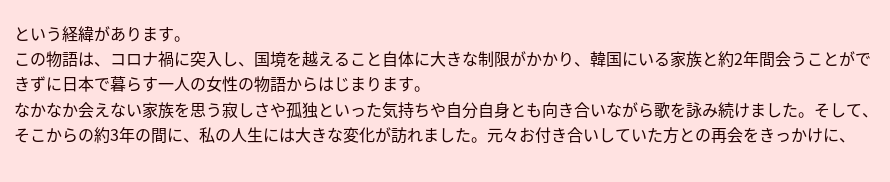という経緯があります。
この物語は、コロナ禍に突入し、国境を越えること自体に大きな制限がかかり、韓国にいる家族と約2年間会うことができずに日本で暮らす一人の女性の物語からはじまります。
なかなか会えない家族を思う寂しさや孤独といった気持ちや自分自身とも向き合いながら歌を詠み続けました。そして、そこからの約3年の間に、私の人生には大きな変化が訪れました。元々お付き合いしていた方との再会をきっかけに、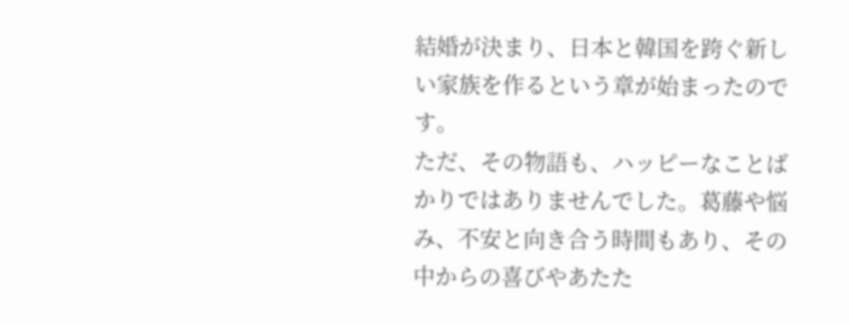結婚が決まり、日本と韓国を跨ぐ新しい家族を作るという章が始まったのです。
ただ、その物語も、ハッピーなことばかりではありませんでした。葛藤や悩み、不安と向き合う時間もあり、その中からの喜びやあたた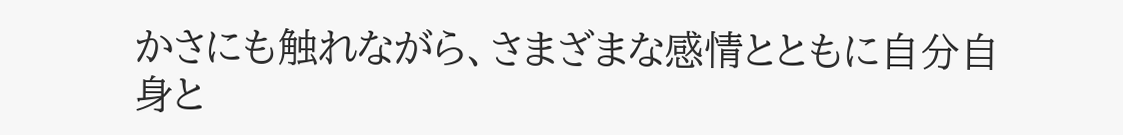かさにも触れながら、さまざまな感情とともに自分自身と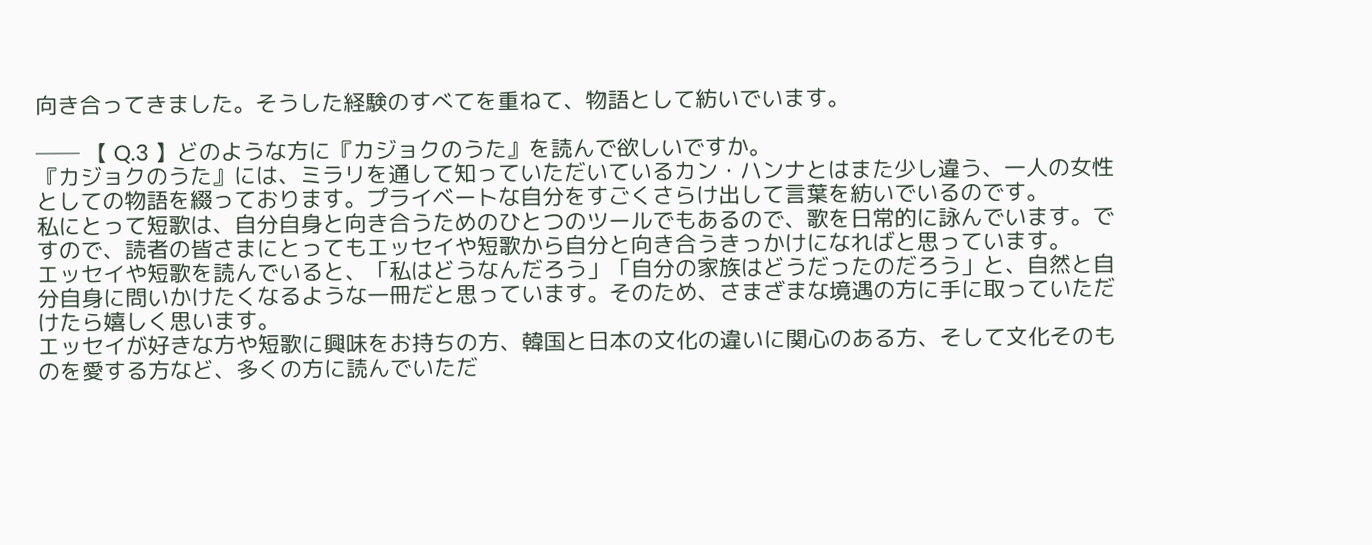向き合ってきました。そうした経験のすべてを重ねて、物語として紡いでいます。

── 【 Q.3 】どのような方に『カジョクのうた』を読んで欲しいですか。
『カジョクのうた』には、ミラリを通して知っていただいているカン・ハンナとはまた少し違う、一人の女性としての物語を綴っております。プライベートな自分をすごくさらけ出して言葉を紡いでいるのです。
私にとって短歌は、自分自身と向き合うためのひとつのツールでもあるので、歌を日常的に詠んでいます。ですので、読者の皆さまにとってもエッセイや短歌から自分と向き合うきっかけになればと思っています。
エッセイや短歌を読んでいると、「私はどうなんだろう」「自分の家族はどうだったのだろう」と、自然と自分自身に問いかけたくなるような一冊だと思っています。そのため、さまざまな境遇の方に手に取っていただけたら嬉しく思います。
エッセイが好きな方や短歌に興味をお持ちの方、韓国と日本の文化の違いに関心のある方、そして文化そのものを愛する方など、多くの方に読んでいただ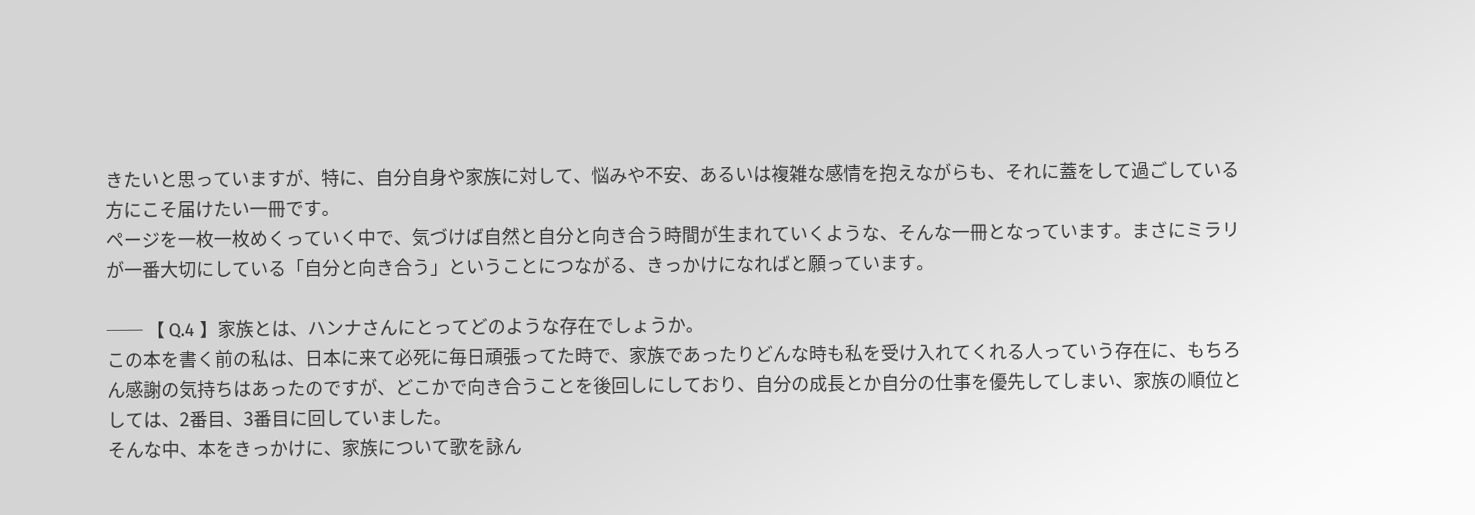きたいと思っていますが、特に、自分自身や家族に対して、悩みや不安、あるいは複雑な感情を抱えながらも、それに蓋をして過ごしている方にこそ届けたい一冊です。
ページを一枚一枚めくっていく中で、気づけば自然と自分と向き合う時間が生まれていくような、そんな一冊となっています。まさにミラリが一番大切にしている「自分と向き合う」ということにつながる、きっかけになればと願っています。

── 【 Q.4 】家族とは、ハンナさんにとってどのような存在でしょうか。
この本を書く前の私は、日本に来て必死に毎日頑張ってた時で、家族であったりどんな時も私を受け入れてくれる人っていう存在に、もちろん感謝の気持ちはあったのですが、どこかで向き合うことを後回しにしており、自分の成長とか自分の仕事を優先してしまい、家族の順位としては、2番目、3番目に回していました。
そんな中、本をきっかけに、家族について歌を詠ん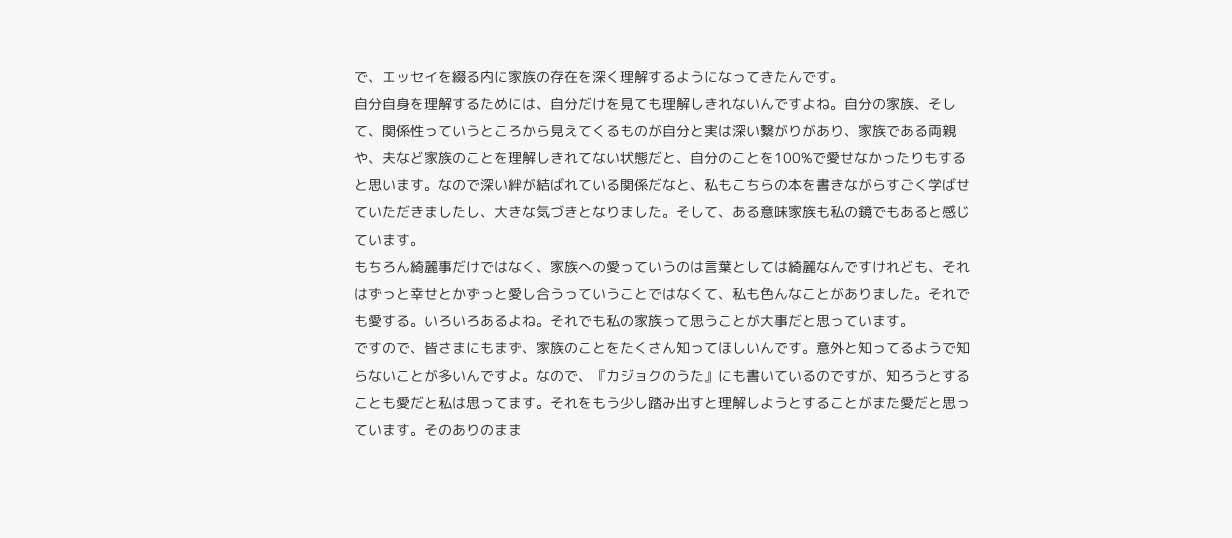で、エッセイを綴る内に家族の存在を深く理解するようになってきたんです。
自分自身を理解するためには、自分だけを見ても理解しきれないんですよね。自分の家族、そして、関係性っていうところから見えてくるものが自分と実は深い繋がりがあり、家族である両親や、夫など家族のことを理解しきれてない状態だと、自分のことを100%で愛せなかったりもすると思います。なので深い絆が結ばれている関係だなと、私もこちらの本を書きながらすごく学ばせていただきましたし、大きな気づきとなりました。そして、ある意味家族も私の鏡でもあると感じています。
もちろん綺麗事だけではなく、家族への愛っていうのは言葉としては綺麗なんですけれども、それはずっと幸せとかずっと愛し合うっていうことではなくて、私も色んなことがありました。それでも愛する。いろいろあるよね。それでも私の家族って思うことが大事だと思っています。
ですので、皆さまにもまず、家族のことをたくさん知ってほしいんです。意外と知ってるようで知らないことが多いんですよ。なので、『カジョクのうた』にも書いているのですが、知ろうとすることも愛だと私は思ってます。それをもう少し踏み出すと理解しようとすることがまた愛だと思っています。そのありのまま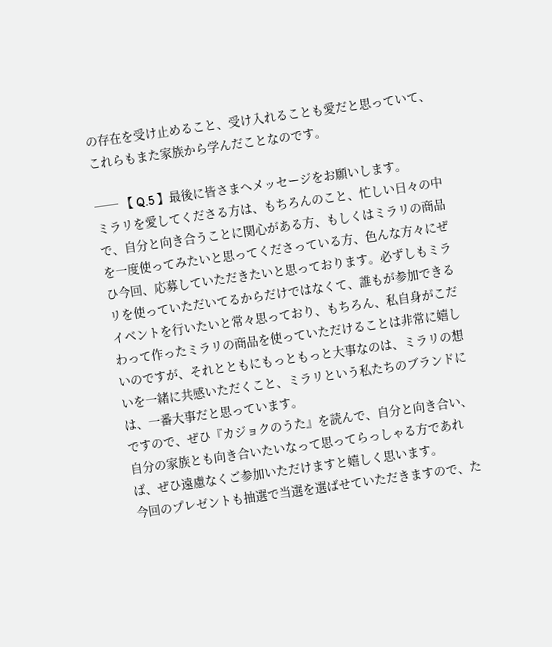の存在を受け止めること、受け入れることも愛だと思っていて、これらもまた家族から学んだことなのです。

── 【 Q.5 】最後に皆さまへメッセージをお願いします。
ミラリを愛してくださる方は、もちろんのこと、忙しい日々の中で、自分と向き合うことに関心がある方、もしくはミラリの商品を一度使ってみたいと思ってくださっている方、色んな方々にぜひ今回、応募していただきたいと思っております。必ずしもミラリを使っていただいてるからだけではなくて、誰もが参加できるイベントを行いたいと常々思っており、もちろん、私自身がこだわって作ったミラリの商品を使っていただけることは非常に嬉しいのですが、それとともにもっともっと大事なのは、ミラリの想いを一緒に共感いただくこと、ミラリという私たちのブランドには、一番大事だと思っています。
ですので、ぜひ『カジョクのうた』を読んで、自分と向き合い、自分の家族とも向き合いたいなって思ってらっしゃる方であれば、ぜひ遠慮なくご参加いただけますと嬉しく思います。
今回のプレゼントも抽選で当選を選ばせていただきますので、た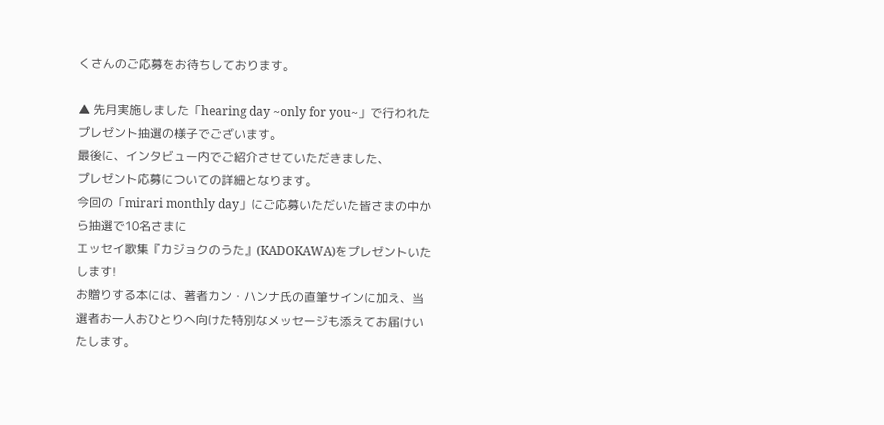くさんのご応募をお待ちしております。

▲ 先月実施しました「hearing day ~only for you~」で行われたプレゼント抽選の様子でございます。
最後に、インタビュー内でご紹介させていただきました、
プレゼント応募についての詳細となります。
今回の「mirari monthly day」にご応募いただいた皆さまの中から抽選で10名さまに
エッセイ歌集『カジョクのうた』(KADOKAWA)をプレゼントいたします!
お贈りする本には、著者カン・ハンナ氏の直筆サインに加え、当選者お一人おひとりへ向けた特別なメッセージも添えてお届けいたします。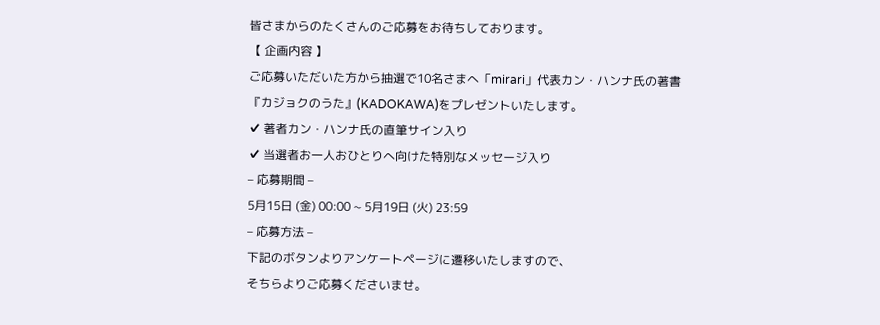皆さまからのたくさんのご応募をお待ちしております。
【 企画内容 】
ご応募いただいた方から抽選で10名さまへ「mirari」代表カン・ハンナ氏の著書『カジョクのうた』(KADOKAWA)をプレゼントいたします。
✔ 著者カン・ハンナ氏の直筆サイン入り
✔ 当選者お一人おひとりへ向けた特別なメッセージ入り
– 応募期間 –
5月15日 (金) 00:00 ~ 5月19日 (火) 23:59
– 応募方法 –
下記のボタンよりアンケートページに遷移いたしますので、
そちらよりご応募くださいませ。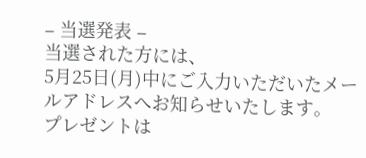– 当選発表 –
当選された方には、
5月25日(月)中にご入力いただいたメールアドレスへお知らせいたします。
プレゼントは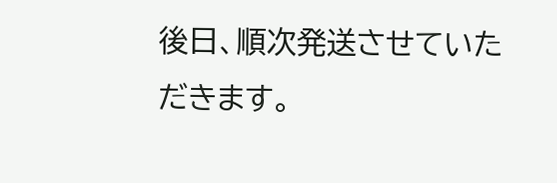後日、順次発送させていただきます。